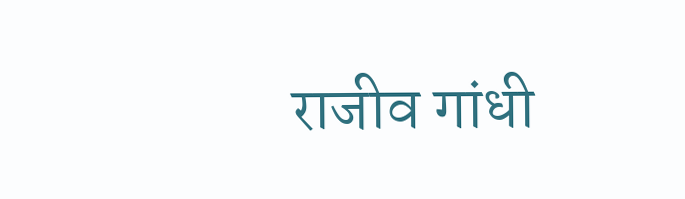राजीव गांधी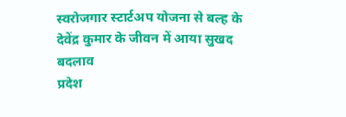स्वरोजगार स्टार्टअप योजना से बल्ह के देवेंद्र कुमार के जीवन में आया सुखद बदलाव
प्रदेश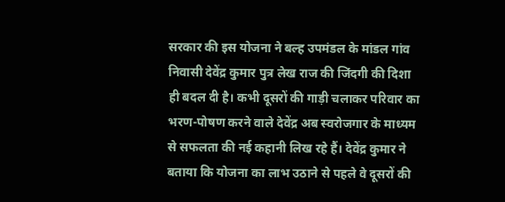सरकार की इस योजना ने बल्ह उपमंडल के मांडल गांव निवासी देवेंद्र कुमार पुत्र लेख राज की जिंदगी की दिशा ही बदल दी है। कभी दूसरों की गाड़ी चलाकर परिवार का भरण-पोषण करने वाले देवेंद्र अब स्वरोजगार के माध्यम से सफलता की नई कहानी लिख रहे हैं। देवेंद्र कुमार ने बताया कि योजना का लाभ उठाने से पहले वे दूसरों की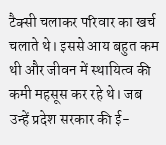टैक्सी चलाकर परिवार का खर्च चलाते थे। इससे आय बहुत कम थी और जीवन में स्थायित्व की कमी महसूस कर रहे थे। जब उन्हें प्रदेश सरकार की ई-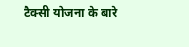टैक्सी योजना के बारे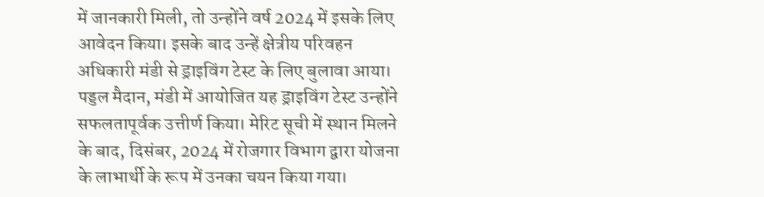में जानकारी मिली, तो उन्होंने वर्ष 2024 में इसके लिए आवेदन किया। इसके बाद उन्हें क्षेत्रीय परिवहन अधिकारी मंडी से ड्राइविंग टेस्ट के लिए बुलावा आया। पड्डल मैदान, मंडी में आयोजित यह ड्राइविंग टेस्ट उन्होंने सफलतापूर्वक उत्तीर्ण किया। मेरिट सूची में स्थान मिलने के बाद, दिसंबर, 2024 में रोजगार विभाग द्वारा योजना के लाभार्थी के रूप में उनका चयन किया गया।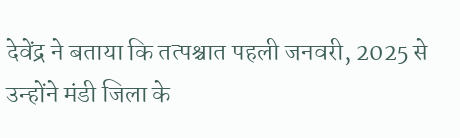देवेंद्र ने बताया कि तत्पश्चात पहली जनवरी, 2025 से उन्होंने मंडी जिला के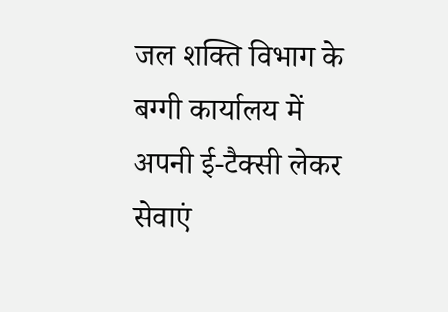जल शक्ति विभाग के बग्गी कार्यालय में अपनी ई-टैक्सी लेकर सेवाएं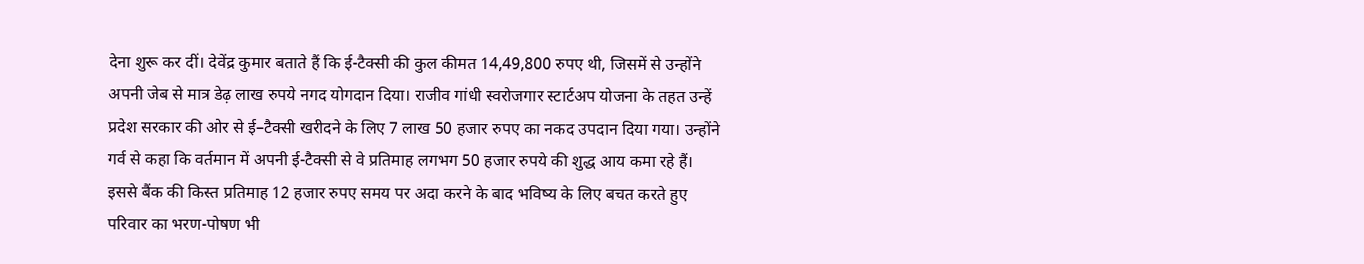देना शुरू कर दीं। देवेंद्र कुमार बताते हैं कि ई-टैक्सी की कुल कीमत 14,49,800 रुपए थी, जिसमें से उन्होंने अपनी जेब से मात्र डेढ़ लाख रुपये नगद योगदान दिया। राजीव गांधी स्वरोजगार स्टार्टअप योजना के तहत उन्हें प्रदेश सरकार की ओर से ई–टैक्सी खरीदने के लिए 7 लाख 50 हजार रुपए का नकद उपदान दिया गया। उन्होंने गर्व से कहा कि वर्तमान में अपनी ई-टैक्सी से वे प्रतिमाह लगभग 50 हजार रुपये की शुद्ध आय कमा रहे हैं। इससे बैंक की किस्त प्रतिमाह 12 हजार रुपए समय पर अदा करने के बाद भविष्य के लिए बचत करते हुए परिवार का भरण-पोषण भी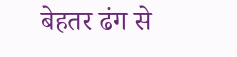बेहतर ढंग से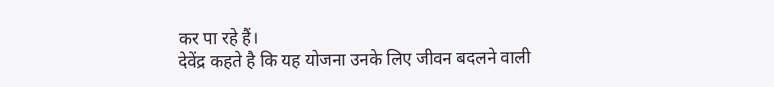कर पा रहे हैं।
देवेंद्र कहते है कि यह योजना उनके लिए जीवन बदलने वाली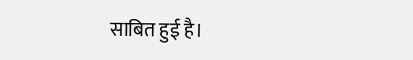साबित हुई है।